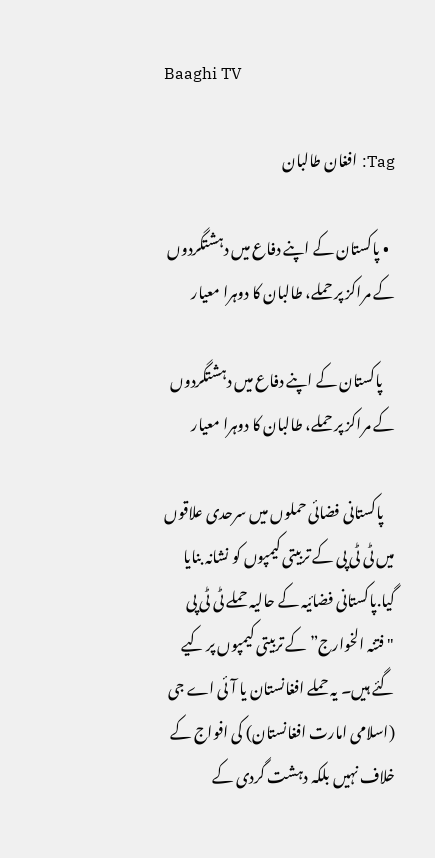Baaghi TV

Tag: افغان طالبان

  • پاکستان کے اپنے دفاع میں دہشتگردوں کے مراکز پر حملے، طالبان کا دوہرا معیار

    پاکستان کے اپنے دفاع میں دہشتگردوں کے مراکز پر حملے، طالبان کا دوہرا معیار

    پاکستانی فضائی حملوں میں سرحدی علاقوں میں ٹی ٹی پی کے تربیتی کیمپوں کو نشانہ بنایا گیا.پاکستانی فضائیہ کے حالیہ حملے ٹی ٹی پی "فتنہ الخوارج” کے تربیتی کیمپوں پر کیے گئے ہیں۔ یہ حملے افغانستان یا آئی اے جی (اسلامی امارت افغانستان) کی افواج کے خلاف نہیں بلکہ دہشت گردی کے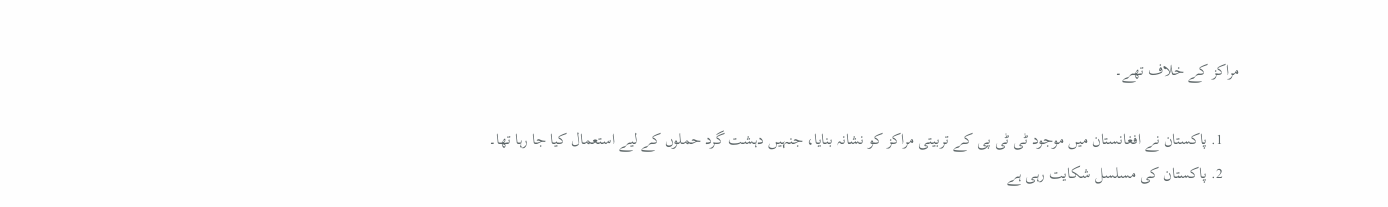مراکز کے خلاف تھے۔

    1. پاکستان نے افغانستان میں موجود ٹی ٹی پی کے تربیتی مراکز کو نشانہ بنایا، جنہیں دہشت گرد حملوں کے لیے استعمال کیا جا رہا تھا۔
    2. پاکستان کی مسلسل شکایت رہی ہے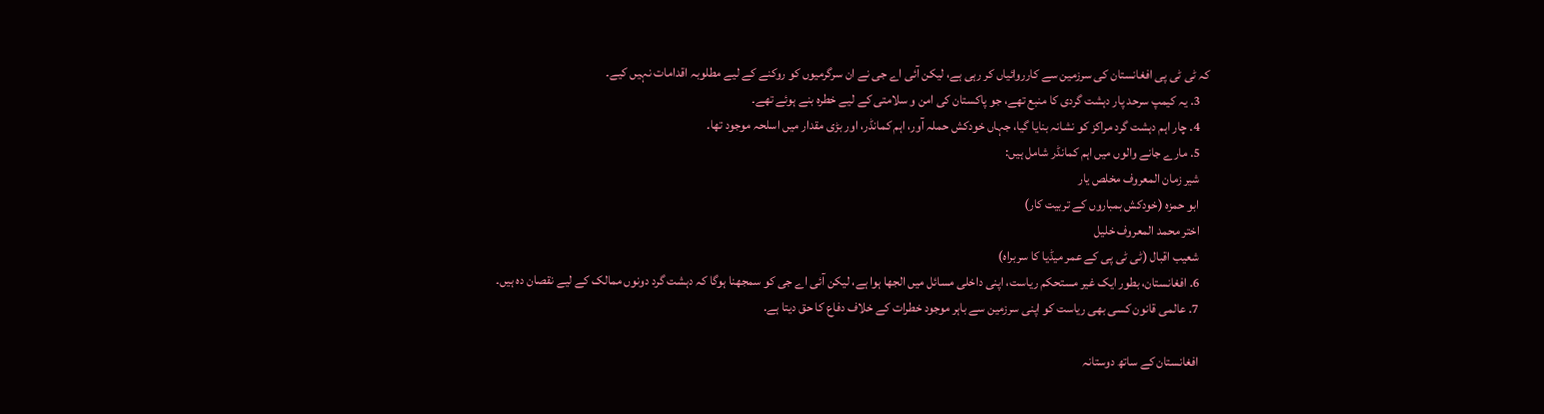کہ ٹی ٹی پی افغانستان کی سرزمین سے کارروائیاں کر رہی ہے، لیکن آئی اے جی نے ان سرگرمیوں کو روکنے کے لیے مطلوبہ اقدامات نہیں کیے۔
    3. یہ کیمپ سرحد پار دہشت گردی کا منبع تھے، جو پاکستان کی امن و سلامتی کے لیے خطرہ بنے ہوئے تھے۔
    4. چار اہم دہشت گرد مراکز کو نشانہ بنایا گیا، جہاں خودکش حملہ آور، اہم کمانڈر، اور بڑی مقدار میں اسلحہ موجود تھا۔
    5. مارے جانے والوں میں اہم کمانڈر شامل ہیں:
    شیر زمان المعروف مخلص یار
    ابو حمزہ (خودکش بمباروں کے تربیت کار)
    اختر محمد المعروف خلیل
    شعیب اقبال (ٹی ٹی پی کے عمر میڈیا کا سربراہ)
    6. افغانستان، بطور ایک غیر مستحکم ریاست، اپنی داخلی مسائل میں الجھا ہوا ہے، لیکن آئی اے جی کو سمجھنا ہوگا کہ دہشت گرد دونوں ممالک کے لیے نقصان دہ ہیں۔
    7. عالمی قانون کسی بھی ریاست کو اپنی سرزمین سے باہر موجود خطرات کے خلاف دفاع کا حق دیتا ہے.

    افغانستان کے ساتھ دوستانہ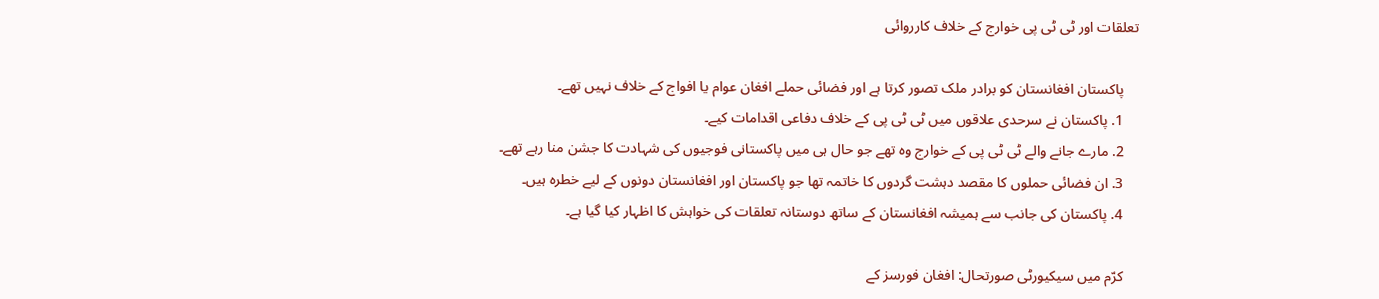تعلقات اور ٹی ٹی پی خوارج کے خلاف کارروائی

    پاکستان افغانستان کو برادر ملک تصور کرتا ہے اور فضائی حملے افغان عوام یا افواج کے خلاف نہیں تھے۔
    1. پاکستان نے سرحدی علاقوں میں ٹی ٹی پی کے خلاف دفاعی اقدامات کیے۔
    2. مارے جانے والے ٹی ٹی پی کے خوارج وہ تھے جو حال ہی میں پاکستانی فوجیوں کی شہادت کا جشن منا رہے تھے۔
    3. ان فضائی حملوں کا مقصد دہشت گردوں کا خاتمہ تھا جو پاکستان اور افغانستان دونوں کے لیے خطرہ ہیں۔
    4. پاکستان کی جانب سے ہمیشہ افغانستان کے ساتھ دوستانہ تعلقات کی خواہش کا اظہار کیا گیا ہے۔

    کرّم میں سیکیورٹی صورتحال: افغان فورسز کے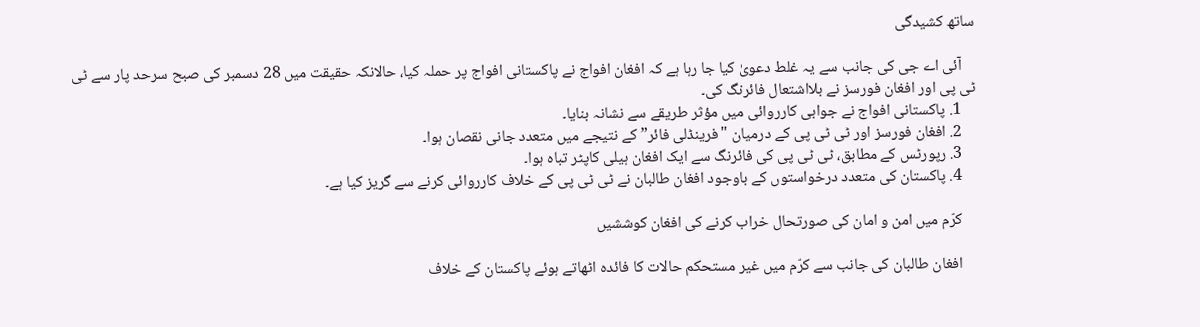ساتھ کشیدگی

    آئی اے جی کی جانب سے یہ غلط دعویٰ کیا جا رہا ہے کہ افغان افواج نے پاکستانی افواج پر حملہ کیا، حالانکہ حقیقت میں 28 دسمبر کی صبح سرحد پار سے ٹی ٹی پی اور افغان فورسز نے بلااشتعال فائرنگ کی۔
    1. پاکستانی افواج نے جوابی کارروائی میں مؤثر طریقے سے نشانہ بنایا۔
    2. افغان فورسز اور ٹی ٹی پی کے درمیان "فرینڈلی فائر” کے نتیجے میں متعدد جانی نقصان ہوا۔
    3. رپورٹس کے مطابق، ٹی ٹی پی کی فائرنگ سے ایک افغان ہیلی کاپٹر تباہ ہوا۔
    4. پاکستان کی متعدد درخواستوں کے باوجود افغان طالبان نے ٹی ٹی پی کے خلاف کارروائی کرنے سے گریز کیا ہے۔

    کرّم میں امن و امان کی صورتحال خراب کرنے کی افغان کوششیں

    افغان طالبان کی جانب سے کرّم میں غیر مستحکم حالات کا فائدہ اٹھاتے ہوئے پاکستان کے خلاف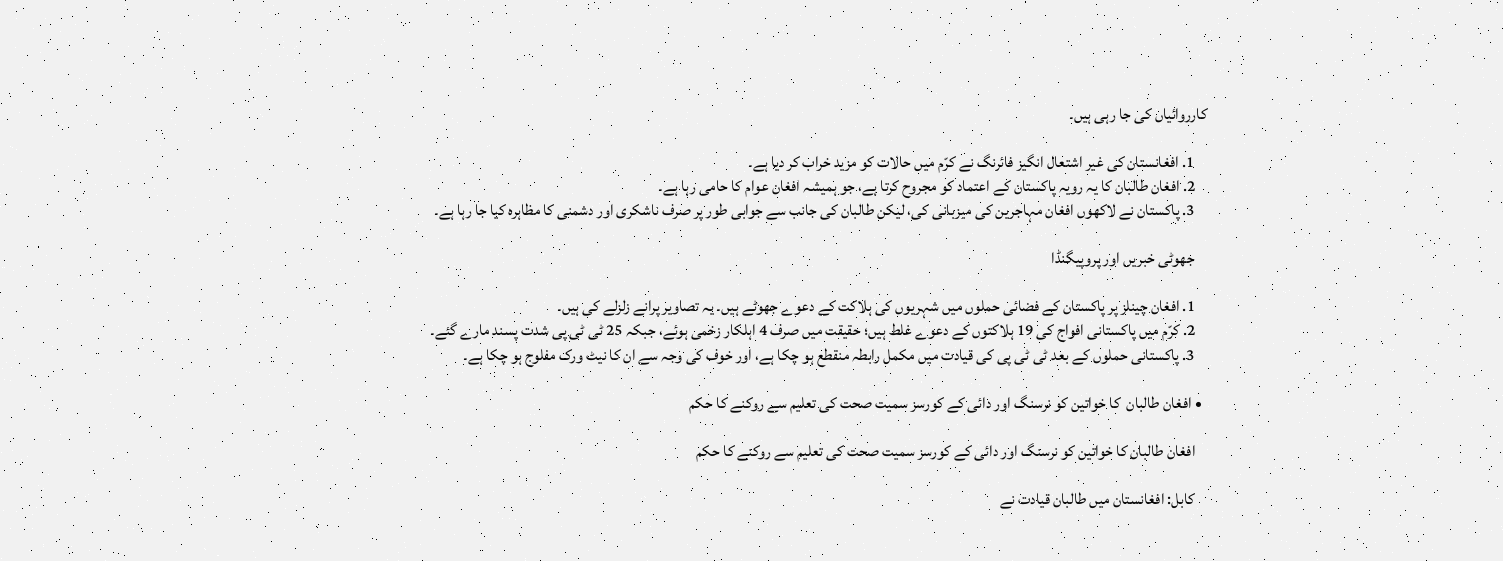کارروائیاں کی جا رہی ہیں۔

    1. افغانستان کی غیر اشتعال انگیز فائرنگ نے کرّم میں حالات کو مزید خراب کر دیا ہے۔
    2. افغان طالبان کا یہ رویہ پاکستان کے اعتماد کو مجروح کرتا ہے، جو ہمیشہ افغان عوام کا حامی رہا ہے۔
    3. پاکستان نے لاکھوں افغان مہاجرین کی میزبانی کی، لیکن طالبان کی جانب سے جوابی طور پر صرف ناشکری اور دشمنی کا مظاہرہ کیا جا رہا ہے۔

    جھوٹی خبریں اور پروپیگنڈا

    1. افغان چینلز پر پاکستان کے فضائی حملوں میں شہریوں کی ہلاکت کے دعوے جھوٹے ہیں۔ یہ تصاویر پرانے زلزلے کی ہیں۔
    2. کرّم میں پاکستانی افواج کی 19 ہلاکتوں کے دعوے غلط ہیں؛ حقیقت میں صرف 4 اہلکار زخمی ہوئے، جبکہ 25 ٹی ٹی پی شدت پسند مارے گئے۔
    3. پاکستانی حملوں کے بعد ٹی ٹی پی کی قیادت میں مکمل رابطہ منقطع ہو چکا ہے، اور خوف کی وجہ سے ان کا نیٹ ورک مفلوج ہو چکا ہے۔

  • افغان طالبان  کا خواتین کو نرسنگ اور دائی کے کورسز سمیت صحت کی تعلیم سے روکنے کا حکم

    افغان طالبان کا خواتین کو نرسنگ اور دائی کے کورسز سمیت صحت کی تعلیم سے روکنے کا حکم

    کابل: افغانستان میں طالبان قیادت نے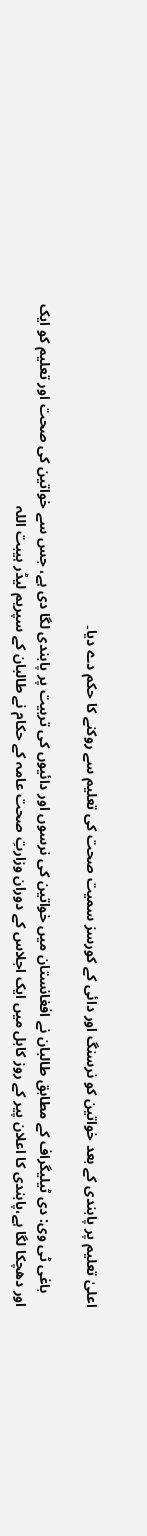اعلیٰ تعلیم پر پابندی کے بعد خواتین کو نرسنگ اور دائی کے کورسز سمیت صحت کی تعلیم سے روکنے کا حکم دے دیا۔

    باغی ٹی وی: دی ٹیلیگراف کے مطابق طالبان نے افغانستان میں خواتین کی نرسوں اور دائیوں کی تربیت پر پابندی لگا دی ہے، جس سے خواتین کی صحت اور تعلیم کو ایک اور دھچکا لگا ہے،پابندی کا اعلان پیر کے روز کابل میں ایک اجلاس کے دوران وزارتِ صحت عامہ کے حکام نے طالبان کے سپریم لیڈر ہیبت اللہ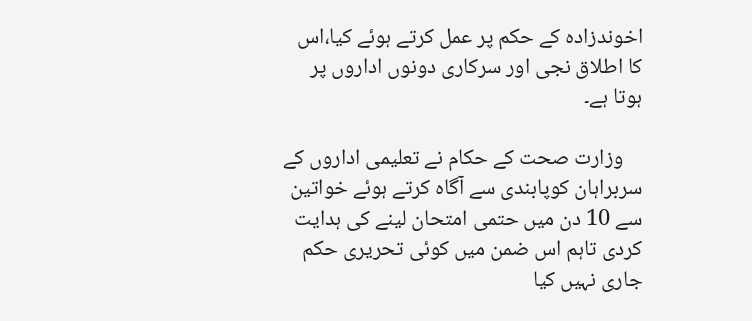اخوندزادہ کے حکم پر عمل کرتے ہوئے کیا،اس کا اطلاق نجی اور سرکاری دونوں اداروں پر ہوتا ہے۔

    وزارت صحت کے حکام نے تعلیمی اداروں کے سربراہان کوپابندی سے آگاہ کرتے ہوئے خواتین سے 10 دن میں حتمی امتحان لینے کی ہدایت کردی تاہم اس ضمن میں کوئی تحریری حکم جاری نہیں کیا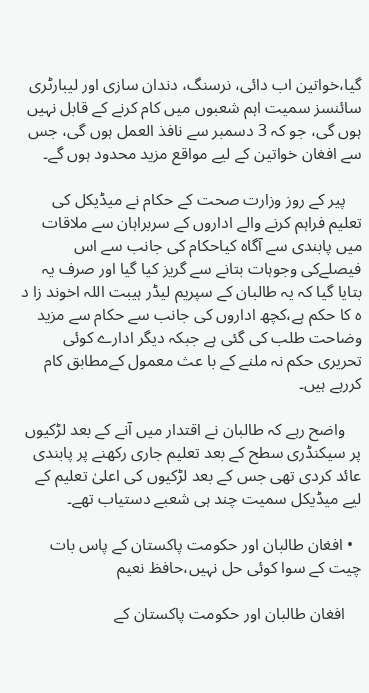گیا،خواتین اب دائی، نرسنگ، دندان سازی اور لیبارٹری سائنسز سمیت اہم شعبوں میں کام کرنے کے قابل نہیں ہوں گی، جو کہ 3 دسمبر سے نافذ العمل ہوں گی، جس سے افغان خواتین کے لیے مواقع مزید محدود ہوں گے۔

    پیر کے روز وزارت صحت کے حکام نے میڈیکل کی تعلیم فراہم کرنے والے اداروں کے سربراہان سے ملاقات میں پابندی سے آگاہ کیاحکام کی جانب سے اس فیصلےکی وجوہات بتانے سے گریز کیا گیا اور صرف یہ بتایا گیا کہ یہ طالبان کے سپریم لیڈر ہیبت اللہ اخوند زا د ہ کا حکم ہے،کچھ اداروں کی جانب سے حکام سے مزید وضاحت طلب کی گئی ہے جبکہ دیگر ادارے کوئی تحریری حکم نہ ملنے کے با عث معمول کےمطابق کام کررہے ہیں۔

    واضح رہے کہ طالبان نے اقتدار میں آنے کے بعد لڑکیوں پر سیکنڈری سطح کے بعد تعلیم جاری رکھنے پر پابندی عائد کردی تھی جس کے بعد لڑکیوں کی اعلیٰ تعلیم کے لیے میڈیکل سمیت چند ہی شعبے دستیاب تھے۔

  • افغان طالبان اور حکومت پاکستان کے پاس بات چیت کے سوا کوئی حل نہیں،حافظ نعیم

    افغان طالبان اور حکومت پاکستان کے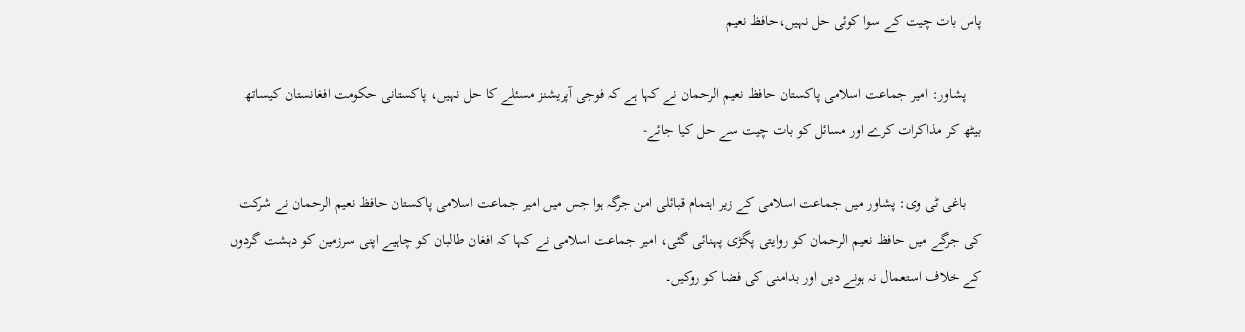پاس بات چیت کے سوا کوئی حل نہیں،حافظ نعیم

    پشاور: امیر جماعت اسلامی پاکستان حافظ نعیم الرحمان نے کہا ہے کہ فوجی آپریشنز مسئلے کا حل نہیں، پاکستانی حکومت افغانستان کیساتھ بیٹھ کر مذاکرات کرے اور مسائل کو بات چیت سے حل کیا جائے-

    باغی ٹی وی: پشاور میں جماعت اسلامی کے زیر اہتمام قبائلی امن جرگہ ہوا جس میں امیر جماعت اسلامی پاکستان حافظ نعیم الرحمان نے شرکت کی جرگے میں حافظ نعیم الرحمان کو روایتی پگڑی پہنائی گئی، امیر جماعت اسلامی نے کہا کہ افغان طالبان کو چاہیے اپنی سرزمین کو دہشت گردوں کے خلاف استعمال نہ ہونے دیں اور بدامنی کی فضا کو روکیں۔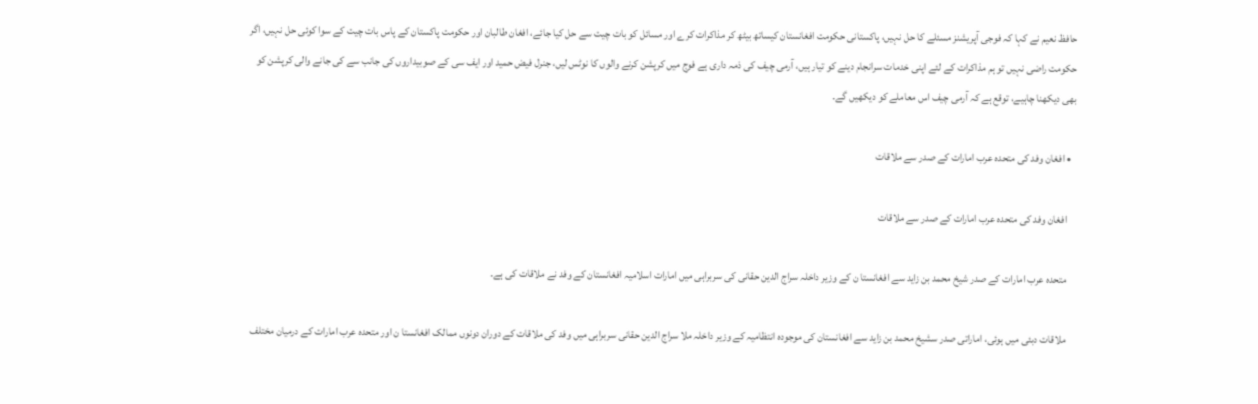حافظ نعیم نے کہا کہ فوجی آپریشنز مسئلے کا حل نہیں، پاکستانی حکومت افغانستان کیساتھ بیٹھ کر مذاکرات کرے اور مسائل کو بات چیت سے حل کیا جائے، افغان طالبان اور حکومت پاکستان کے پاس بات چیت کے سوا کوئی حل نہیں، اگر حکومت راضی نہیں تو ہم مذاکرات کے لئے اپنی خدمات سرانجام دینے کو تیار ہیں، آرمی چیف کی ذمہ داری ہے فوج میں کرپشن کرنے والوں کا نوٹس لیں، جنرل فیض حمید اور ایف سی کے صوبیداروں کی جانب سے کی جانے والی کرپشن کو بھی دیکھنا چاہیے، توقع ہے کہ آرمی چیف اس معاملے کو دیکھیں گے۔

  • افغان وفد کی متحدہ عرب امارات کے صدر سے ملاقات

    افغان وفد کی متحدہ عرب امارات کے صدر سے ملاقات

    متحدہ عرب امارات کے صدر شیخ محمد بن زاید سے افغانستا ن کے وزیر داخلہ سراج الدین حقانی کی سربراہی میں امارات اسلامیہ افغانستان کے وفد نے ملاقات کی ہے۔

    ملاقات دبئی میں ہوئی، اماراتی صدر سشیخ محمد بن زاید سے افغانستان کی موجودہ انتظامیہ کے وزیر داخلہ ملا سراج الدین حقانی سربراہی میں وفد کی ملاقات کے دوران دونوں ممالک افغانستا ن اور متحدہ عرب امارات کے درمیان مختلف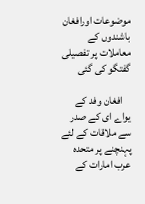موضوعات اورافغان باشندوں کے معاملات پر تفصیلی گفتگو کی گئی

    افغان وفد کے یواے ای کے صدر سے ملاقات کے لئے پہنچنے پر متحدہ عرب امارات کے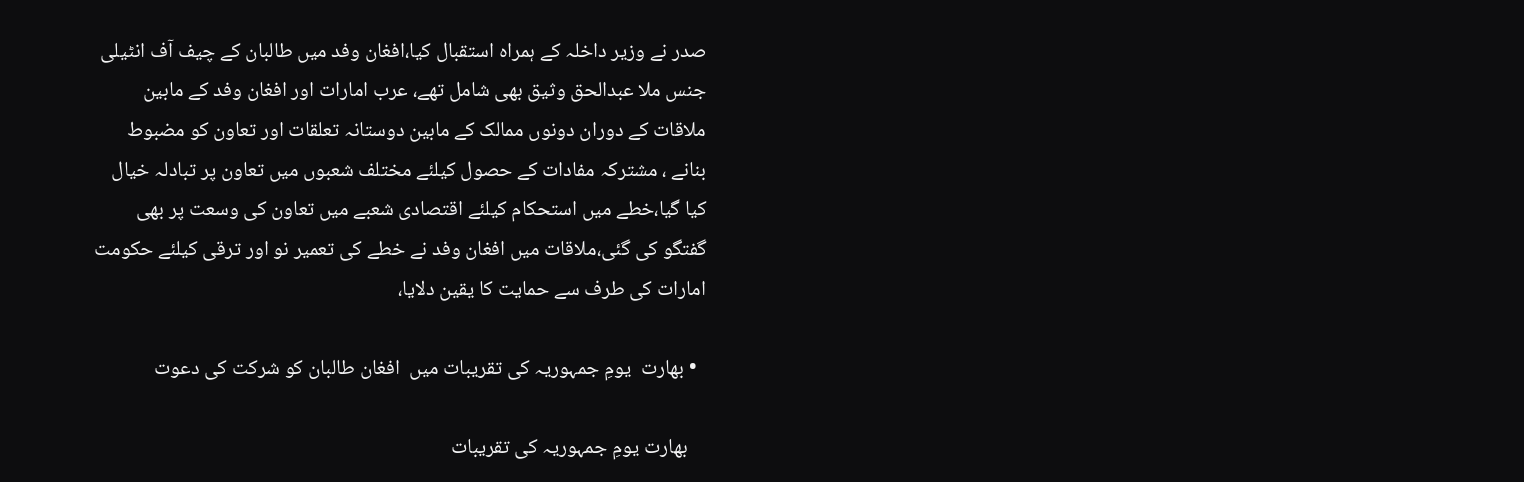صدر نے وزیر داخلہ کے ہمراہ استقبال کیا،افغان وفد میں طالبان کے چیف آف انٹیلی جنس ملا عبدالحق وثیق بھی شامل تھے، عرب امارات اور افغان وفد کے مابین ملاقات کے دوران دونوں ممالک کے مابین دوستانہ تعلقات اور تعاون کو مضبوط بنانے ، مشترکہ مفادات کے حصول کیلئے مختلف شعبوں میں تعاون پر تبادلہ خیال کیا گیا،خطے میں استحکام کیلئے اقتصادی شعبے میں تعاون کی وسعت پر بھی گفتگو کی گئی،ملاقات میں افغان وفد نے خطے کی تعمیر نو اور ترقی کیلئے حکومت امارات کی طرف سے حمایت کا یقین دلایا،

  • بھارت  یومِ جمہوریہ کی تقریبات میں  افغان طالبان کو شرکت کی دعوت

    بھارت یومِ جمہوریہ کی تقریبات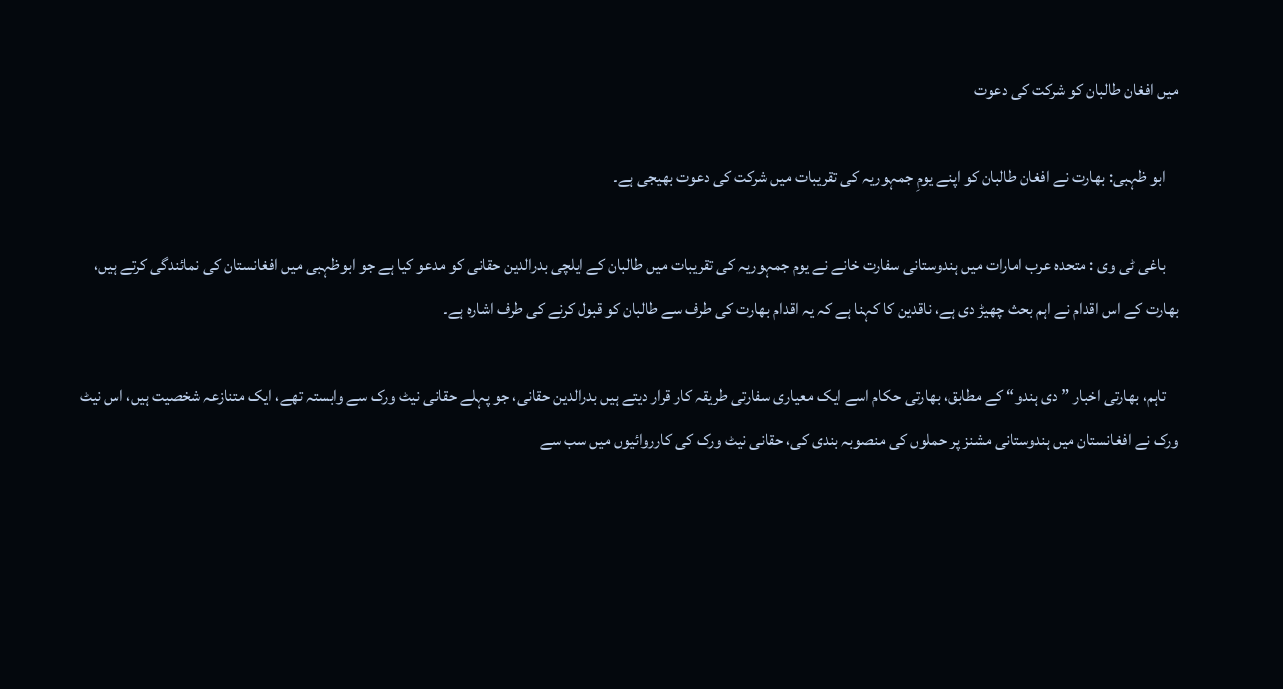میں افغان طالبان کو شرکت کی دعوت

    ابو ظہبی: بھارت نے افغان طالبان کو اپنے یومِ جمہوریہ کی تقریبات میں شرکت کی دعوت بھیجی ہے۔

    باغی ٹی وی : متحدہ عرب امارات میں ہندوستانی سفارت خانے نے یوم جمہوریہ کی تقریبات میں طالبان کے ایلچی بدرالدین حقانی کو مدعو کیا ہے جو ابوظہبی میں افغانستان کی نمائندگی کرتے ہیں، بھارت کے اس اقدام نے اہم بحث چھیڑ دی ہے، ناقدین کا کہنا ہے کہ یہ اقدام بھارت کی طرف سے طالبان کو قبول کرنے کی طرف اشارہ ہے۔

    تاہم، بھارتی اخبار ”دی ہندو“ کے مطابق، بھارتی حکام اسے ایک معیاری سفارتی طریقہ کار قرار دیتے ہیں بدرالدین حقانی، جو پہلے حقانی نیٹ ورک سے وابستہ تھے، ایک متنازعہ شخصیت ہیں، اس نیٹ ورک نے افغانستان میں ہندوستانی مشنز پر حملوں کی منصوبہ بندی کی، حقانی نیٹ ورک کی کارروائیوں میں سب سے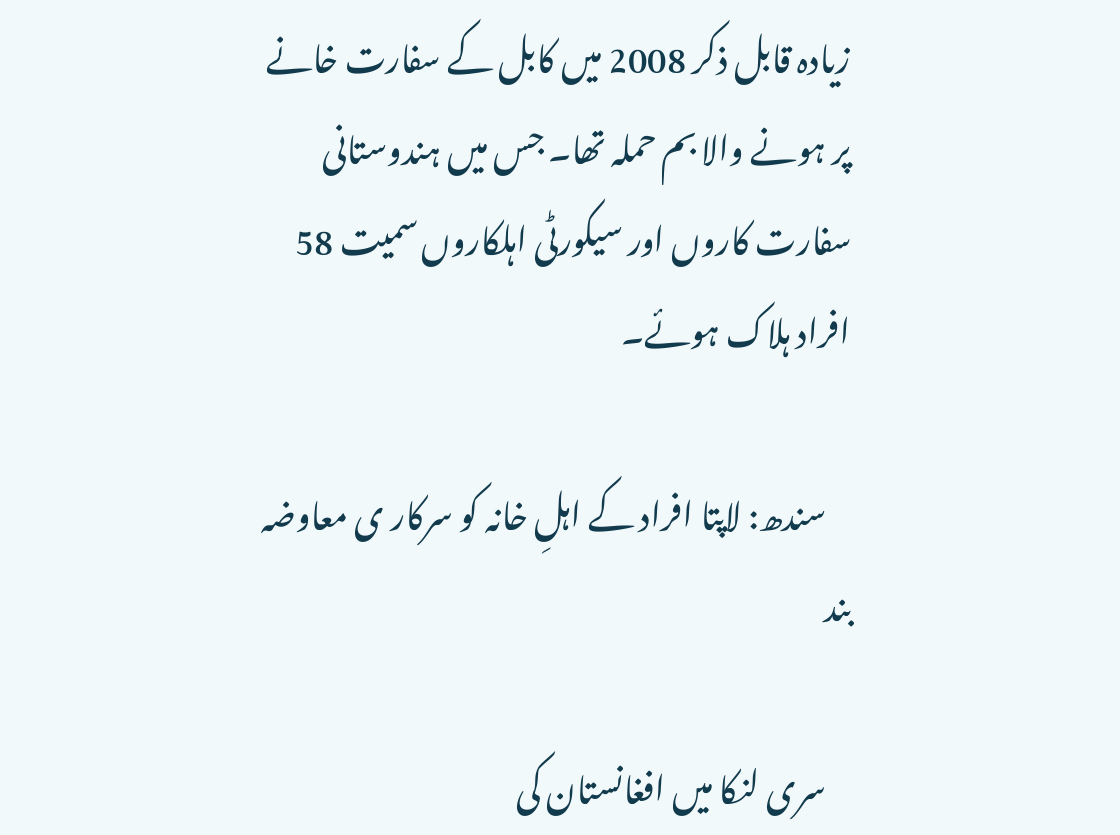زیادہ قابل ذکر 2008 میں کابل کے سفارت خانے پر ہونے والا بم حملہ تھا۔ جس میں ہندوستانی سفارت کاروں اور سیکورٹی اہلکاروں سمیت 58 افراد ہلاک ہوئے۔

    سندھ: لاپتا افراد کے اہلِ خانہ کو سرکار ی معاوضہ بند

    سری لنکا میں افغانستان کی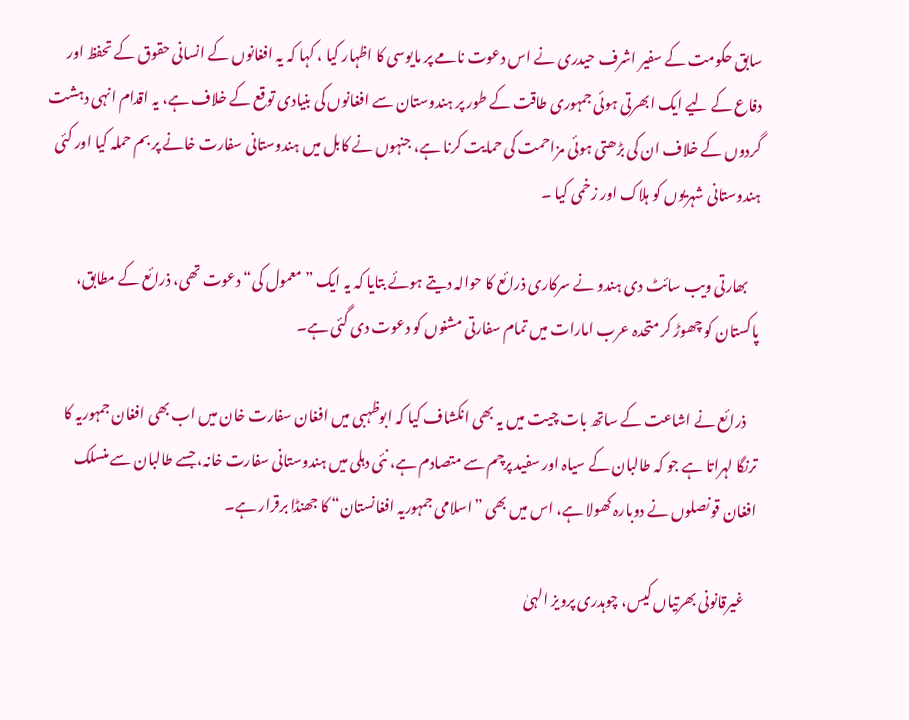سابق حکومت کے سفیر اشرف حیدری نے اس دعوت نامے پر مایوسی کا اظہار کیا ، کہا کہ یہ افغانوں کے انسانی حقوق کے تحفظ اور دفاع کے لیے ایک ابھرتی ہوئی جمہوری طاقت کے طور پر ہندوستان سے افغانوں کی بنیادی توقع کے خلاف ہے، یہ اقدام انہی دہشت گردوں کے خلاف ان کی بڑھتی ہوئی مزاحمت کی حمایت کرنا ہے، جنہوں نے کابل میں ہندوستانی سفارت خانے پر بم حملہ کیا اور کئی ہندوستانی شہریوں کو ہلاک اور زخمی کیا ۔

    بھارتی ویب سائٹ دی ہندو نے سرکاری ذرائع کا حوالہ دیتے ہوئے بتایا کہ یہ ایک ”معمول کی“ دعوت تھی، ذرائع کے مطابق، پاکستان کو چھوڑ کر متحدہ عرب امارات میں تمام سفارتی مشنوں کو دعوت دی گئی ہے۔

    ذرائع نے اشاعت کے ساتھ بات چیت میں یہ بھی انکشاف کیا کہ ابوظہبی میں افغان سفارت خان میں اب بھی افغان جمہوریہ کا ترنگا لہراتا ہے جو کہ طالبان کے سیاہ اور سفید پرچم سے متصادم ہے، نئی دہلی میں ہندوستانی سفارت خانہ، جسے طالبان سے منسلک افغان قونصلوں نے دوبارہ کھولا ہے، اس میں بھی ”اسلامی جمہوریہ افغانستان“ کا جھنڈا برقرار ہے۔

    غیرقانونی بھرتیاں کیس، چوہدری پرویز الہیٰ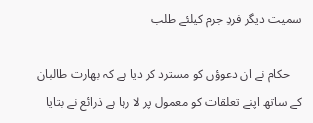سمیت دیگر فردِ جرم کیلئے طلب

    حکام نے ان دعوؤں کو مسترد کر دیا ہے کہ بھارت طالبان کے ساتھ اپنے تعلقات کو معمول پر لا رہا ہے ذرائع نے بتایا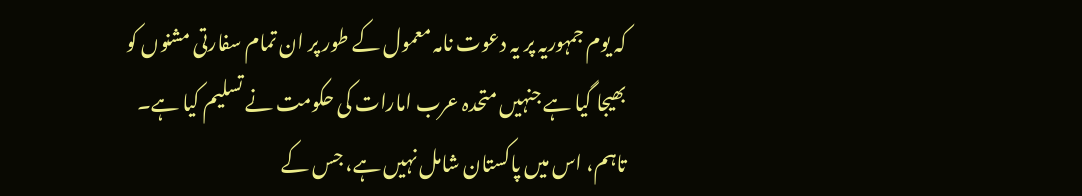کہ یوم جمہوریہ پر یہ دعوت نامہ معمول کے طور پر ان تمام سفارتی مشنوں کو بھیجا گیا ہے جنہیں متحدہ عرب امارات کی حکومت نے تسلیم کیا ہے۔ تاہم، اس میں پاکستان شامل نہیں ہے، جس کے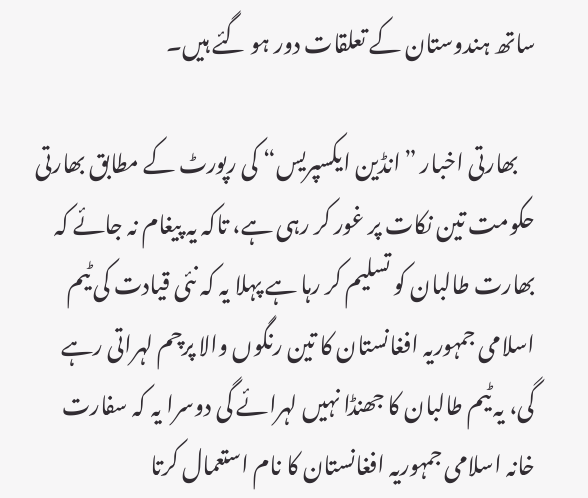ساتھ ہندوستان کے تعلقات دور ہو گئے ہیں۔

    بھارتی اخبار ”انڈین ایکسپریس“ کی رپورٹ کے مطابق بھارتی حکومت تین نکات پر غور کر رہی ہے، تاکہ یہ پیغام نہ جائے کہ بھارت طالبان کو تسلیم کر رہا ہے پہلا یہ کہ نئی قیادت کی ٹیم اسلامی جمہوریہ افغانستان کا تین رنگوں والا پرچم لہراتی رہے گی، یہ ٹیم طالبان کا جھنڈا نہیں لہرائے گی دوسرا یہ کہ سفارت خانہ اسلامی جمہوریہ افغانستان کا نام استعمال کرتا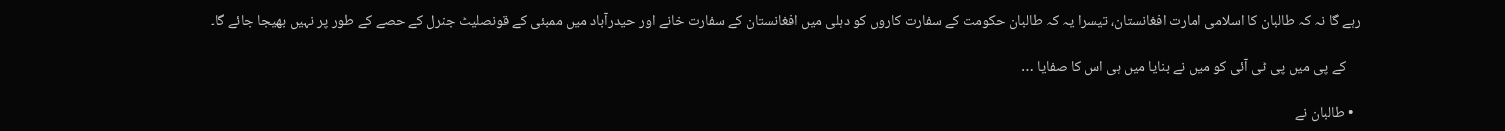رہے گا نہ کہ طالبان کا اسلامی امارت افغانستان، تیسرا یہ کہ طالبان حکومت کے سفارت کاروں کو دہلی میں افغانستان کے سفارت خانے اور حیدرآباد میں ممبئی کے قونصلیٹ جنرل کے حصے کے طور پر نہیں بھیجا جائے گا۔

    کے پی میں پی ٹی آئی کو میں نے بنایا میں ہی اس کا صفایا …

  • طالبان نے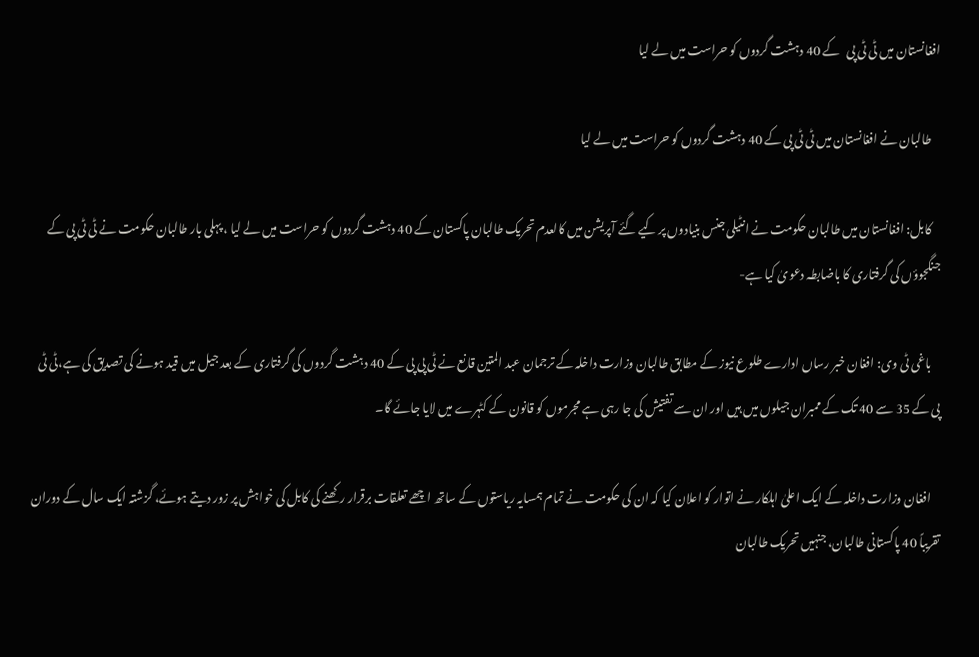افغانستان میں ٹی ٹی پی   کے 40 دہشت گردوں کو حراست میں لے لیا

    طالبان نے افغانستان میں ٹی ٹی پی کے 40 دہشت گردوں کو حراست میں لے لیا

    کابل: افغانستان میں طالبان حکومت نے انٹیلی جنس بنیادوں پر کیے گئے آپریشن میں کالعدم تحریک طالبان پاکستان کے 40 دہشت گردوں کو حراست میں لے لیا ، پہلی بار طالبان حکومت نے ٹی ٹی پی کے جنگجوؤں کی گرفتاری کا باضابطہ دعویٰ کیا ہے-

    باغی ٹی وی: افغان خبر رساں ادارے طلوع نیوز کے مطابق طالبان وزارت داخلہ کے ترجمان عبد المتین قانع نے ٹی پی پی کے 40 دہشت گردوں کی گرفتاری کے بعد جیل میں قید ہونے کی تصدیق کی ہے،ٹی ٹی پی کے 35 سے 40 تک کے ممبران جیلوں میں ہیں اور ان سے تفتیش کی جا رہی ہے مجرموں کو قانون کے کٹہرے میں لایا جائے گا۔

    افغان وزارت داخلہ کے ایک اعلیٰ اہلکار نے اتوار کو اعلان کیا کہ ان کی حکومت نے تمام ہمسایہ ریاستوں کے ساتھ اچھے تعلقات برقرار رکھنے کی کابل کی خواہش پر زور دیتے ہوئے، گزشتہ ایک سال کے دوران تقریباً 40 پاکستانی طالبان، جنہیں تحریک طالبان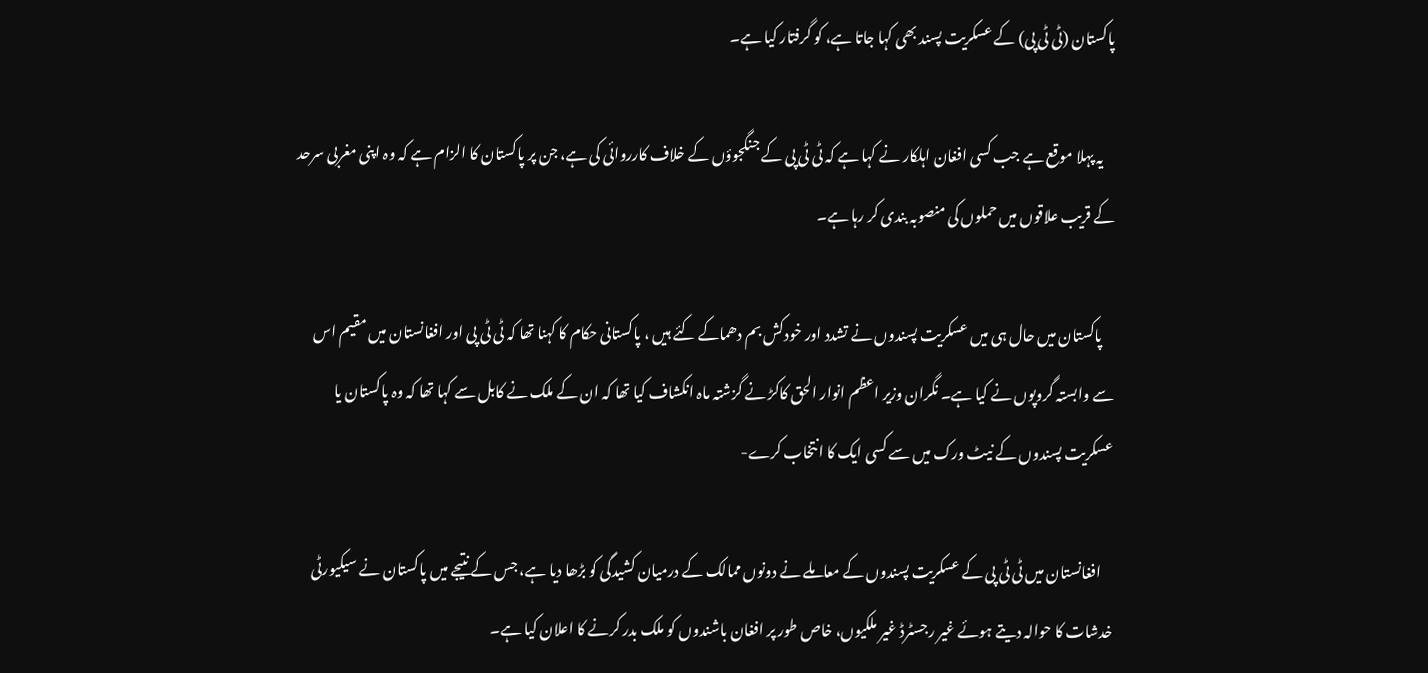پاکستان (ٹی ٹی پی) کے عسکریت پسند بھی کہا جاتا ہے، کو گرفتار کیا ہے۔

    یہ پہلا موقع ہے جب کسی افغان اہلکار نے کہا ہے کہ ٹی ٹی پی کے جنگجوؤں کے خلاف کارروائی کی ہے، جن پر پاکستان کا الزام ہے کہ وہ اپنی مغربی سرحد کے قریب علاقوں میں حملوں کی منصوبہ بندی کر رہا ہے۔

    پاکستان میں حال ہی میں عسکریت پسندوں نے تشدد اور خودکش بم دھماکے کئے ہیں ، پاکستانی حکام کا کہنا تھا کہ ٹی ٹی پی اور افغانستان میں مقیم اس سے وابستہ گروپوں نے کیا ہے۔ نگران وزیر اعظم انوار الحق کاکڑ نے گزشتہ ماہ انکشاف کیا تھا کہ ان کے ملک نے کابل سے کہا تھا کہ وہ پاکستان یا عسکریت پسندوں کے نیٹ ورک میں سے کسی ایک کا انتخاب کرے-

    افغانستان میں ٹی ٹی پی کے عسکریت پسندوں کے معاملے نے دونوں ممالک کے درمیان کشیدگی کو بڑھا دیا ہے، جس کے نتیجے میں پاکستان نے سیکیورٹی خدشات کا حوالہ دیتے ہوئے غیر رجسٹرڈ غیر ملکیوں، خاص طور پر افغان باشندوں کو ملک بدر کرنے کا اعلان کیا ہے۔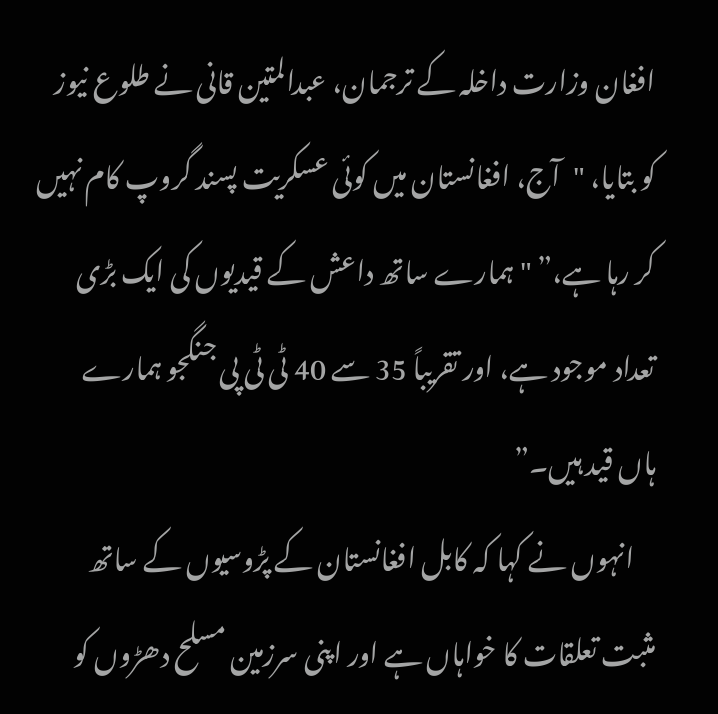افغان وزارت داخلہ کے ترجمان، عبدالمتین قانی نے طلوع نیوز کو بتایا، "آج، افغانستان میں کوئی عسکریت پسند گروپ کام نہیں کر رہا ہے،” "ہمارے ساتھ داعش کے قیدیوں کی ایک بڑی تعداد موجود ہے، اور تقریباً 35 سے 40 ٹی ٹی پی جنگجو ہمارے ہاں قید ہیں۔”
    انہوں نے کہا کہ کابل افغانستان کے پڑوسیوں کے ساتھ مثبت تعلقات کا خواہاں ہے اور اپنی سرزمین مسلح دھڑوں کو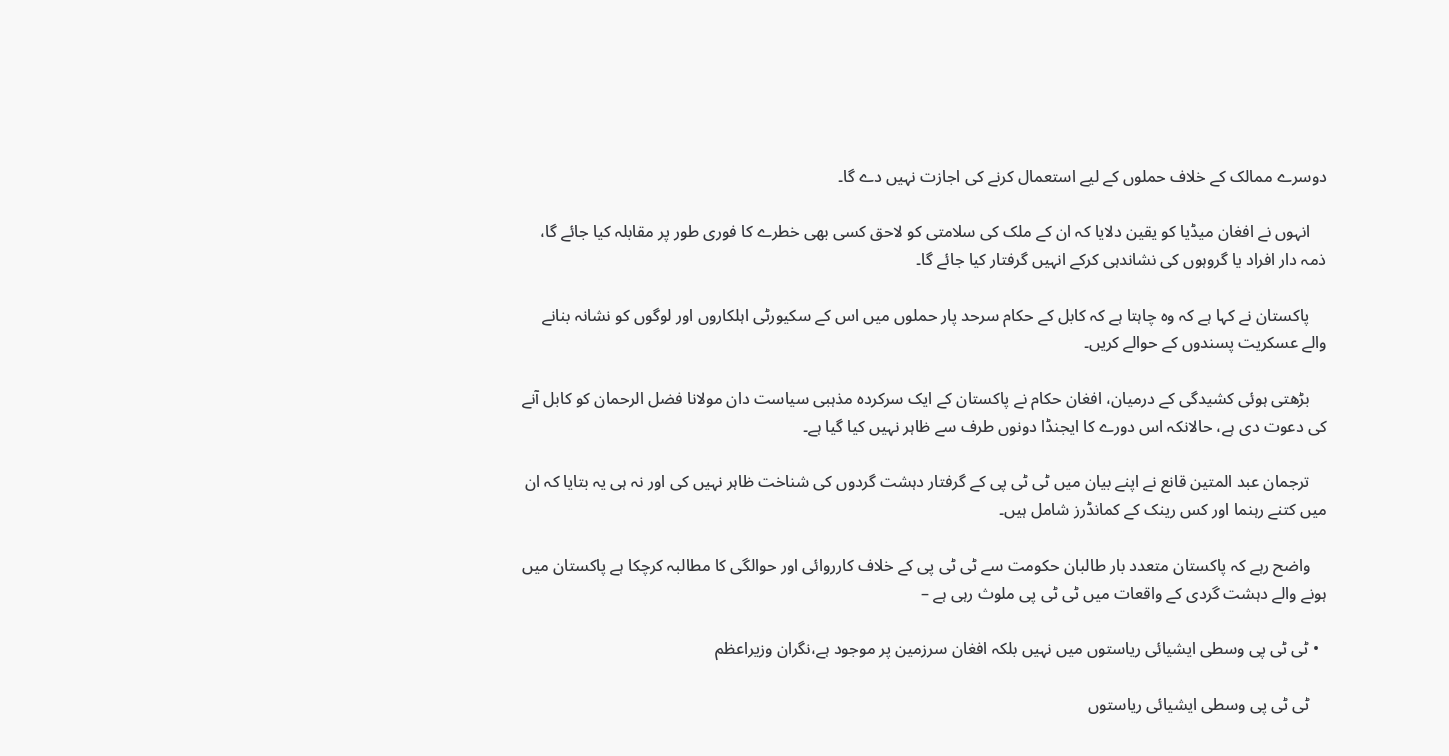دوسرے ممالک کے خلاف حملوں کے لیے استعمال کرنے کی اجازت نہیں دے گا۔

    انہوں نے افغان میڈیا کو یقین دلایا کہ ان کے ملک کی سلامتی کو لاحق کسی بھی خطرے کا فوری طور پر مقابلہ کیا جائے گا، ذمہ دار افراد یا گروہوں کی نشاندہی کرکے انہیں گرفتار کیا جائے گا۔

    پاکستان نے کہا ہے کہ وہ چاہتا ہے کہ کابل کے حکام سرحد پار حملوں میں اس کے سکیورٹی اہلکاروں اور لوگوں کو نشانہ بنانے والے عسکریت پسندوں کے حوالے کریں۔

    بڑھتی ہوئی کشیدگی کے درمیان، افغان حکام نے پاکستان کے ایک سرکردہ مذہبی سیاست دان مولانا فضل الرحمان کو کابل آنے کی دعوت دی ہے، حالانکہ اس دورے کا ایجنڈا دونوں طرف سے ظاہر نہیں کیا گیا ہے۔

    ترجمان عبد المتین قانع نے اپنے بیان میں ٹی ٹی پی کے گرفتار دہشت گردوں کی شناخت ظاہر نہیں کی اور نہ ہی یہ بتایا کہ ان میں کتنے رہنما اور کس رینک کے کمانڈرز شامل ہیں۔

    واضح رہے کہ پاکستان متعدد بار طالبان حکومت سے ٹی ٹی پی کے خلاف کارروائی اور حوالگی کا مطالبہ کرچکا ہے پاکستان میں ہونے والے دہشت گردی کے واقعات میں ٹی ٹی پی ملوث رہی ہے –

  • ٹی ٹی پی وسطی ایشیائی ریاستوں میں نہیں بلکہ افغان سرزمین پر موجود ہے،نگران وزیراعظم

    ٹی ٹی پی وسطی ایشیائی ریاستوں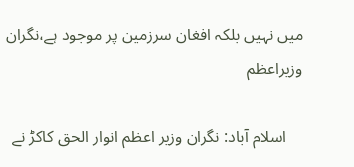میں نہیں بلکہ افغان سرزمین پر موجود ہے،نگران وزیراعظم

    اسلام آباد: نگران وزیر اعظم انوار الحق کاکڑ نے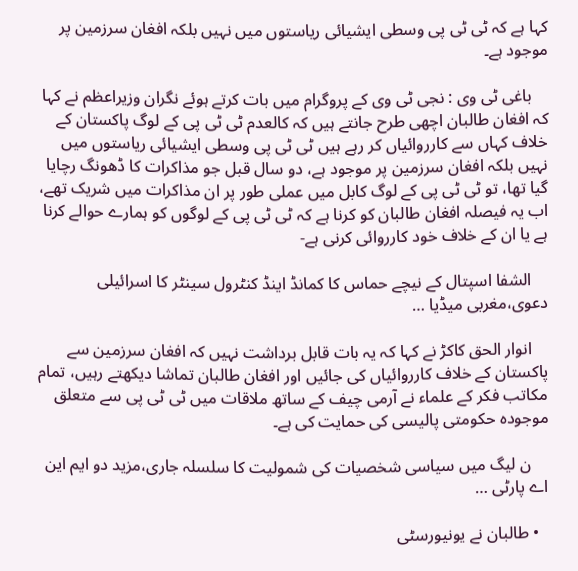کہا ہے کہ ٹی ٹی پی وسطی ایشیائی ریاستوں میں نہیں بلکہ افغان سرزمین پر موجود ہے۔

    باغی ٹی وی : نجی ٹی وی کے پروگرام میں بات کرتے ہوئے نگران وزیراعظم نے کہا کہ افغان طالبان اچھی طرح جانتے ہیں کہ کالعدم ٹی ٹی پی کے لوگ پاکستان کے خلاف کہاں سے کارروائیاں کر رہے ہیں ٹی ٹی پی وسطی ایشیائی ریاستوں میں نہیں بلکہ افغان سرزمین پر موجود ہے، دو سال قبل جو مذاکرات کا ڈھونگ رچایا گیا تھا، تو ٹی ٹی پی کے لوگ کابل میں عملی طور پر ان مذاکرات میں شریک تھے، اب یہ فیصلہ افغان طالبان کو کرنا ہے کہ ٹی ٹی پی کے لوگوں کو ہمارے حوالے کرنا ہے یا ان کے خلاف خود کارروائی کرنی ہے-

    الشفا اسپتال کے نیچے حماس کا کمانڈ اینڈ کنٹرول سینٹر کا اسرائیلی دعوی،مغربی میڈیا …

    انوار الحق کاکڑ نے کہا کہ یہ بات قابل برداشت نہیں کہ افغان سرزمین سے پاکستان کے خلاف کارروائیاں کی جائیں اور افغان طالبان تماشا دیکھتے رہیں، تمام مکاتب فکر کے علماء نے آرمی چیف کے ساتھ ملاقات میں ٹی ٹی پی سے متعلق موجودہ حکومتی پالیسی کی حمایت کی ہے۔

    ن لیگ میں سیاسی شخصیات کی شمولیت کا سلسلہ جاری،مزید دو ایم این اے پارٹی …

  • طالبان نے یونیورسٹی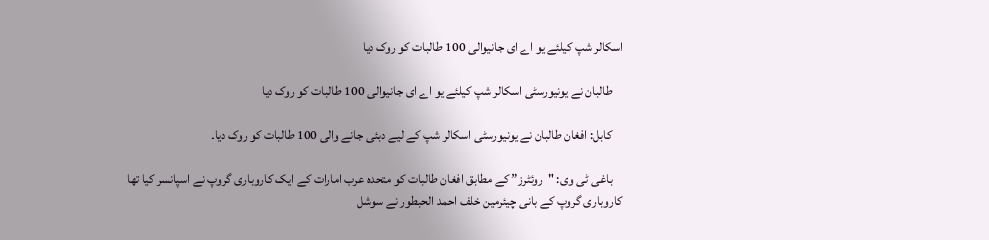اسکالر شپ کیلئے یو اے ای جانیوالی 100 طالبات کو روک دیا

    طالبان نے یونیورسٹی اسکالر شپ کیلئے یو اے ای جانیوالی 100 طالبات کو روک دیا

    کابل: افغان طالبان نے یونیورسٹی اسکالر شپ کے لیے دبئی جانے والی 100 طالبات کو روک دیا۔

    باغی ٹی وی: "روئٹرز” کے مطابق افغان طالبات کو متحدہ عرب امارات کے ایک کاروباری گروپ نے اسپانسر کیا تھا کاروباری گروپ کے بانی چیئرمین خلف احمد الحبطور نے سوشل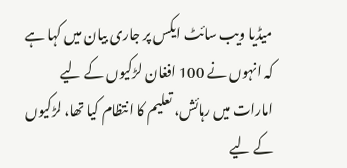میڈیا ویب سائٹ ایکس پر جاری بیان میں کہا ہے کہ انہوں نے 100 افغان لڑکیوں کے لیے امارات میں رہائش، تعلیم کا انتظام کیا تھا، لڑکیوں کے لیے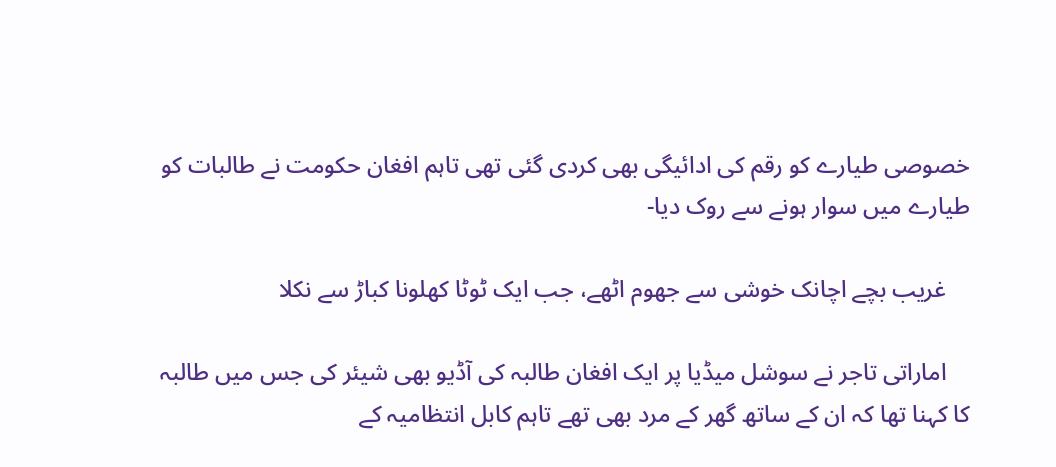خصوصی طیارے کو رقم کی ادائیگی بھی کردی گئی تھی تاہم افغان حکومت نے طالبات کو طیارے میں سوار ہونے سے روک دیا-

    غریب بچے اچانک خوشی سے جھوم اٹھے، جب ایک ٹوٹا کھلونا کباڑ سے نکلا

    اماراتی تاجر نے سوشل میڈیا پر ایک افغان طالبہ کی آڈیو بھی شیئر کی جس میں طالبہ کا کہنا تھا کہ ان کے ساتھ گھر کے مرد بھی تھے تاہم کابل انتظامیہ کے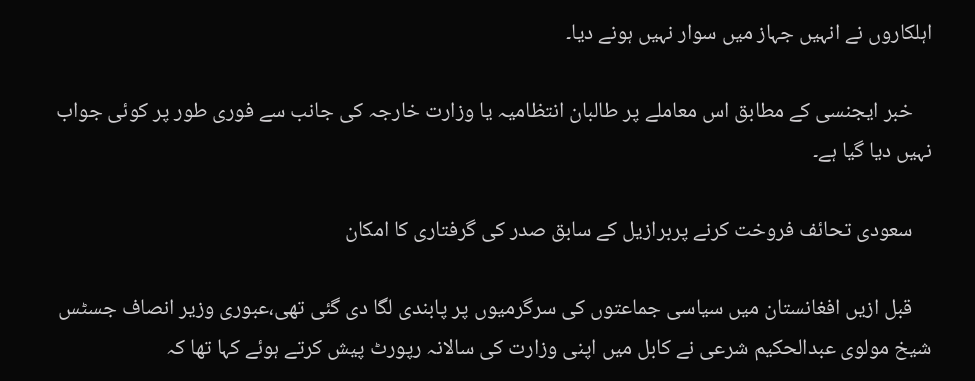اہلکاروں نے انہیں جہاز میں سوار نہیں ہونے دیا۔

    خبر ایجنسی کے مطابق اس معاملے پر طالبان انتظامیہ یا وزارت خارجہ کی جانب سے فوری طور پر کوئی جواب نہیں دیا گیا ہے۔

    سعودی تحائف فروخت کرنے پربرازیل کے سابق صدر کی گرفتاری کا امکان

    قبل ازیں افغانستان میں سیاسی جماعتوں کی سرگرمیوں پر پابندی لگا دی گئی تھی،عبوری وزیر انصاف جسٹس شیخ مولوی عبدالحکیم شرعی نے کابل میں اپنی وزارت کی سالانہ رپورٹ پیش کرتے ہوئے کہا تھا کہ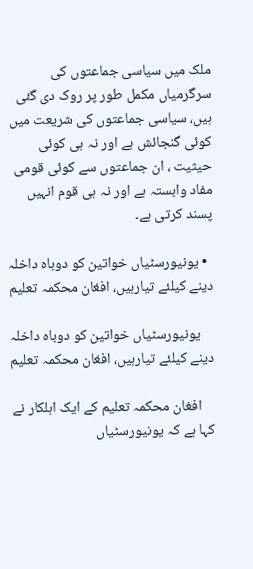ملک میں سیاسی جماعتوں کی سرگرمیاں مکمل طور پر روک دی گئی ہیں، سیاسی جماعتوں کی شریعت میں کوئی گنجائش ہے اور نہ ہی کوئی حیثیت ، ان جماعتوں سے کوئی قومی مفاد وابستہ ہے اور نہ ہی قوم انہیں پسند کرتی ہے۔

  • یونیورسٹیاں خواتین کو دوباہ داخلہ دینے کیلئے تیارہیں، افغان محکمہ تعلیم

    یونیورسٹیاں خواتین کو دوباہ داخلہ دینے کیلئے تیارہیں، افغان محکمہ تعلیم

    افغان محکمہ تعلیم کے ایک اہلکار نے کہا ہے کہ یونیورسٹیاں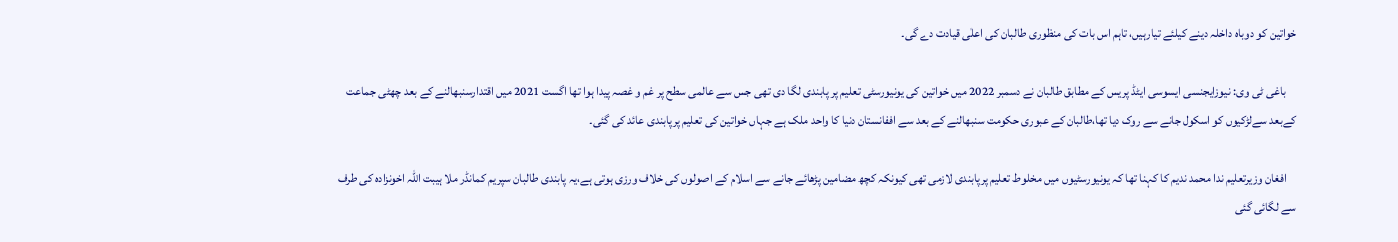خواتین کو دوباہ داخلہ دینے کیلئے تیارہیں، تاہم اس بات کی منظوری طالبان کی اعلٰی قیادت دے گی۔

    باغی ٹی وی: نیوزایجنسی ایسوسی ایٹڈ پریس کے مطابق طالبان نے دسمبر 2022 میں خواتین کی یونیورسٹی تعلیم پر پابندی لگا دی تھی جس سے عالمی سطح پر غم و غصہ پیدا ہوا تھا اگست 2021 میں اقتدارسنبھالنے کے بعد چھٹی جماعت کےبعد سےلڑکیوں کو اسکول جانے سے روک دیا تھا،طالبان کے عبوری حکومت سنبھالنے کے بعد سے اففانستان دنیا کا واحد ملک ہے جہاں خواتین کی تعلیم پرپابندی عائد کی گئی۔

    افغان وزیرتعلیم ندا محمد ندیم کا کہنا تھا کہ یونیورسٹیوں میں مخلوط تعلیم پرپابندی لازمی تھی کیونکہ کچھ مضامین پڑھائے جانے سے اسلام کے اصولوں کی خلاف ورزی ہوتی ہے،یہ پابندی طالبان سپریم کمانڈر ملا ہیبت اللہ اخونزادہ کی طرف سے لگائی گئی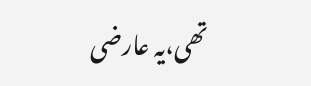تھی،یہ عارضی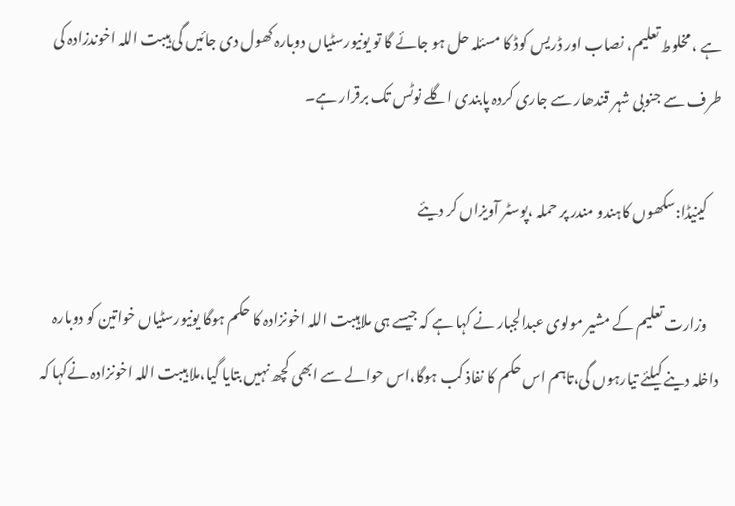ہے ، مخلوط تعلیم، نصاب اور ڈریس کوڈ کا مسئلہ حل ہو جائے گا تو یونیورسٹیاں دوبارہ کھول دی جائیں گی ہیبت اللہ اخوندزادہ کی طرف سے جنوبی شہر قندھار سے جاری کردہ پابندی اگلے نوٹس تک برقرار ہے۔

    کینیڈا:سکھوں کاہندو مندر پر حملہ ،پوسٹر آویزاں کر دیئے

    وزارت تعلیم کے مشیر مولوی عبدالجبار نے کہا ہے کہ جیسے ہی ملاہیبت اللہ اخونزادہ کا حکم ہوگا یونیورسٹیاں خواتین کو دوبارہ داخلہ دینے کیلئے تیارہوں گی،تاہم اس حکم کا نفاذ کب ہوگا،اس حوالے سے ابھی کچھ نہیں بتایا گیا،ملا ہیبت اللہ اخونزادہ نےکہا کہ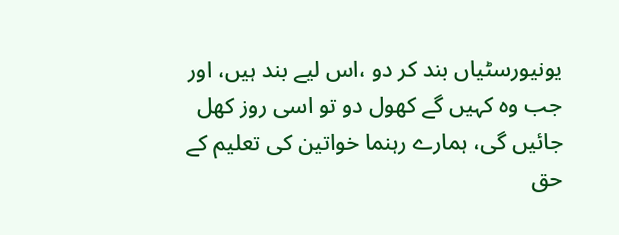یونیورسٹیاں بند کر دو ،اس لیے بند ہیں، اور جب وہ کہیں گے کھول دو تو اسی روز کھل جائیں گی، ہمارے رہنما خواتین کی تعلیم کے حق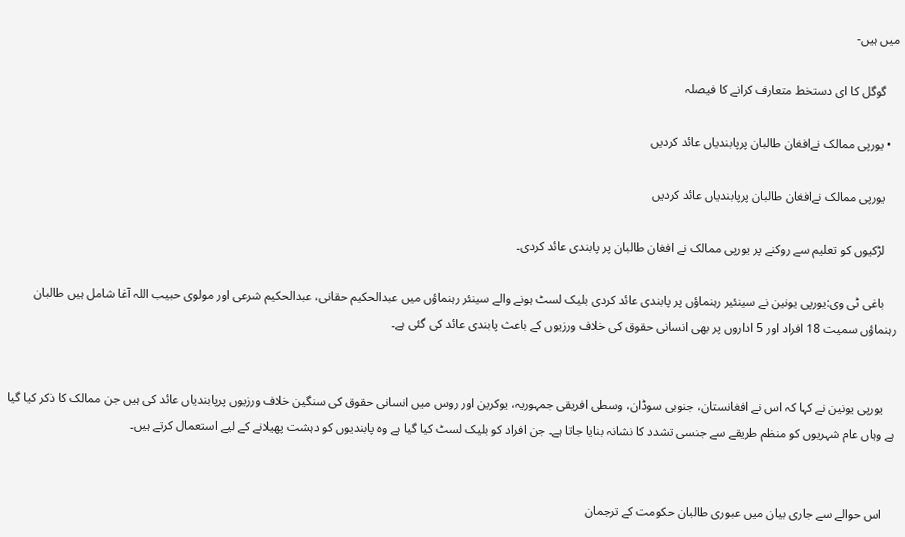میں ہیں-

    گوگل کا ای دستخط متعارف کرانے کا فیصلہ

  • یورپی ممالک نےافغان طالبان پرپابندیاں عائد کردیں

    یورپی ممالک نےافغان طالبان پرپابندیاں عائد کردیں

    لڑکیوں کو تعلیم سے روکنے پر یورپی ممالک نے افغان طالبان پر پابندی عائد کردی۔

    باغی ٹی وی:یورپی یونین نے سینئیر رہنماؤں پر پابندی عائد کردی بلیک لسٹ ہونے والے سینئر رہنماؤں میں عبدالحکیم حقانی، عبدالحکیم شرعی اور مولوی حبیب اللہ آغا شامل ہیں طالبان رہنماؤں سمیت 18 افراد اور 5 اداروں پر بھی انسانی حقوق کی خلاف ورزیوں کے باعث پابندی عائد کی گئی ہے۔


    یورپی یونین نے کہا کہ اس نے افغانستان، جنوبی سوڈان، وسطی افریقی جمہوریہ، یوکرین اور روس میں انسانی حقوق کی سنگین خلاف ورزیوں پرپابندیاں عائد کی ہیں جن ممالک کا ذکر کیا گیا ہے وہاں عام شہریوں کو منظم طریقے سے جنسی تشدد کا نشانہ بنایا جاتا ہے۔ جن افراد کو بلیک لسٹ کیا گیا ہے وہ پابندیوں کو دہشت پھیلانے کے لیے استعمال کرتے ہیں۔


    اس حوالے سے جاری بیان میں عبوری طالبان حکومت کے ترجمان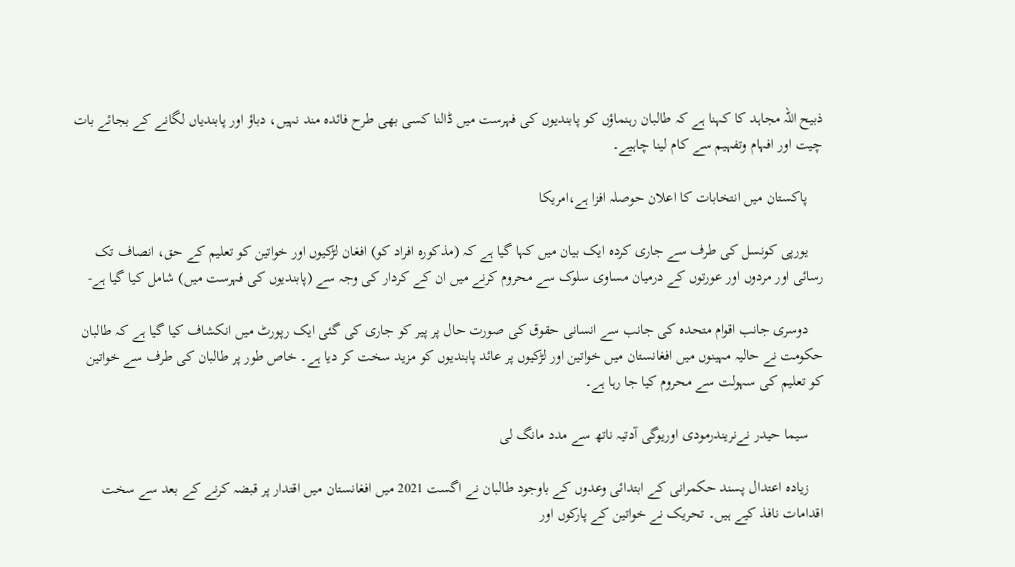ذبیح اللہ مجاہد کا کہنا ہے کہ طالبان رہنماؤں کو پابندیوں کی فہرست میں ڈالنا کسی بھی طرح فائدہ مند نہیں، دباؤ اور پابندیاں لگانے کے بجائے بات چیت اور افہام وتفہیم سے کام لینا چاہیے۔

    پاکستان میں انتخابات کا اعلان حوصلہ افزا ہے،امریکا

    یورپی کونسل کی طرف سے جاری کردہ ایک بیان میں کہا گیا ہے کہ (مذکورہ افراد کو) افغان لڑکیوں اور خواتین کو تعلیم کے حق، انصاف تک رسائی اور مردوں اور عورتوں کے درمیان مساوی سلوک سے محروم کرنے میں ان کے کردار کی وجہ سے (پابندیوں کی فہرست میں) شامل کیا گیا ہے-

    دوسری جانب اقوام متحدہ کی جانب سے انسانی حقوق کی صورت حال پر پیر کو جاری کی گئی ایک رپورٹ میں انکشاف کیا گیا ہے کہ طالبان حکومت نے حالیہ مہینوں میں افغانستان میں خواتین اور لڑکیوں پر عائد پابندیوں کو مزید سخت کر دیا ہے۔ خاص طور پر طالبان کی طرف سے خواتین کو تعلیم کی سہولت سے محروم کیا جا رہا ہے۔

    سیما حیدر نےنریندرمودی اوریوگی آدتیہ ناتھ سے مدد مانگ لی

    زیادہ اعتدال پسند حکمرانی کے ابتدائی وعدوں کے باوجود طالبان نے اگست 2021 میں افغانستان میں اقتدار پر قبضہ کرنے کے بعد سے سخت اقدامات نافذ کیے ہیں۔ تحریک نے خواتین کے پارکوں اور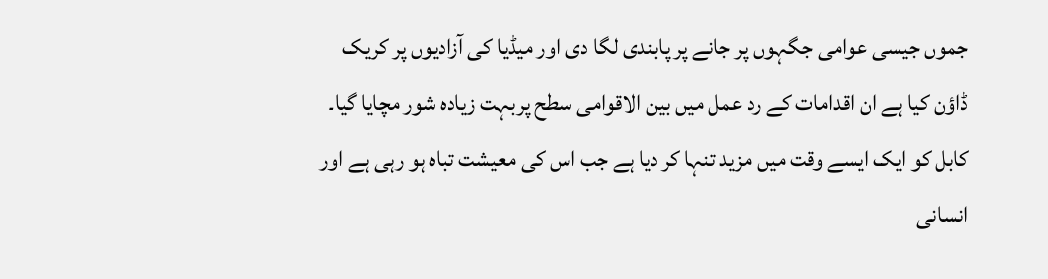جموں جیسی عوامی جگہوں پر جانے پر پابندی لگا دی اور میڈیا کی آزادیوں پر کریک ڈاؤن کیا ہے ان اقدامات کے رد عمل میں بین الاقوامی سطح پربہت زیادہ شور مچایا گیا۔ کابل کو ایک ایسے وقت میں مزید تنہا کر دیا ہے جب اس کی معیشت تباہ ہو رہی ہے اور انسانی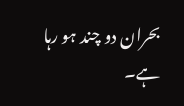بحران دو چند ہو رہا ہے۔